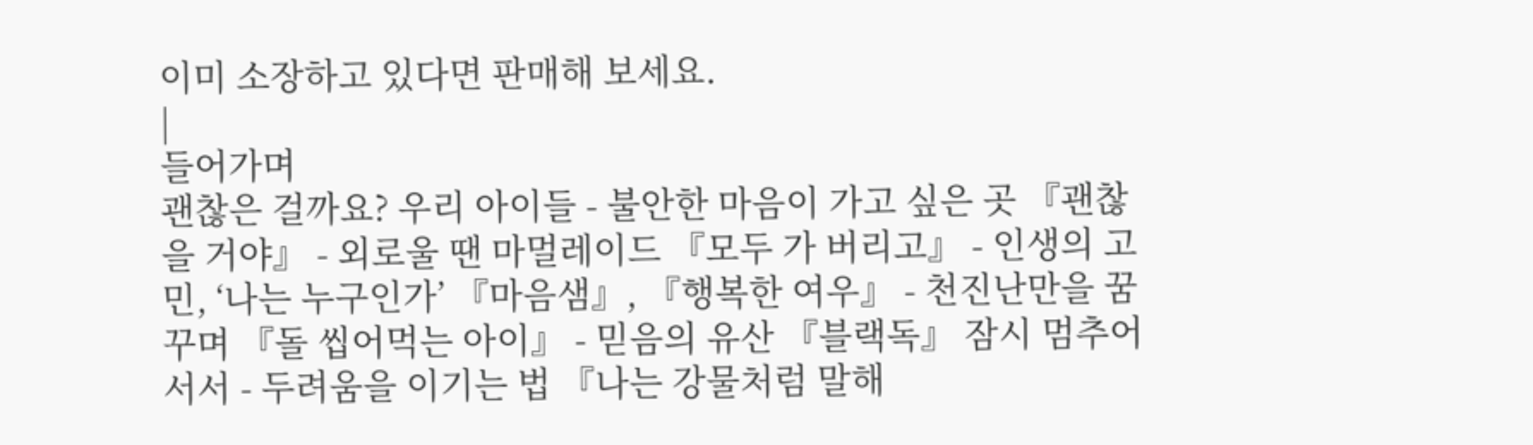이미 소장하고 있다면 판매해 보세요.
|
들어가며
괜찮은 걸까요? 우리 아이들 - 불안한 마음이 가고 싶은 곳 『괜찮을 거야』 - 외로울 땐 마멀레이드 『모두 가 버리고』 - 인생의 고민, ‘나는 누구인가’ 『마음샘』, 『행복한 여우』 - 천진난만을 꿈꾸며 『돌 씹어먹는 아이』 - 믿음의 유산 『블랙독』 잠시 멈추어 서서 - 두려움을 이기는 법 『나는 강물처럼 말해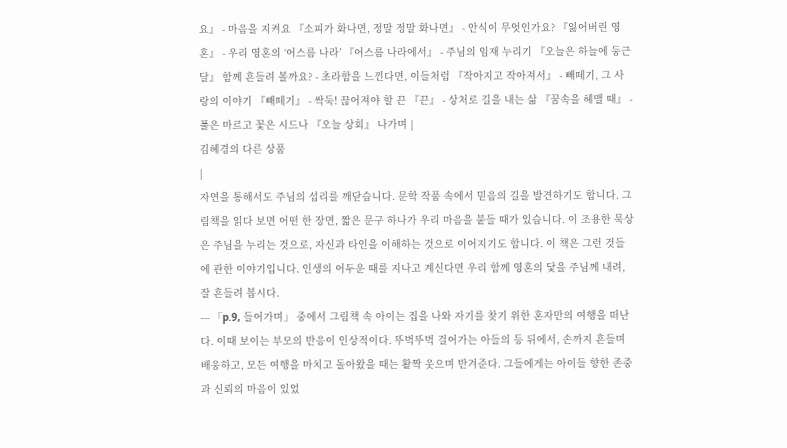요』 - 마음을 지켜요 『소피가 화나면, 정말 정말 화나면』 - 안식이 무엇인가요? 『잃어버린 영혼』 - 우리 영혼의 ‘어스름 나라’ 『어스름 나라에서』 - 주님의 임재 누리기 『오늘은 하늘에 둥근달』 함께 흔들려 볼까요? - 초라함을 느낀다면, 이들처럼 『작아지고 작아져서』 - 빼떼기, 그 사랑의 이야기 『빼떼기』 - 싹둑! 끊어져야 할 끈 『끈』 - 상처로 길을 내는 삶 『꿈속을 헤맬 때』 - 풀은 마르고 꽃은 시드나 『오늘 상회』 나가며 |
김혜경의 다른 상품
|
자연을 통해서도 주님의 섭리를 깨닫습니다. 문학 작품 속에서 믿음의 길을 발견하기도 합니다. 그림책을 읽다 보면 어떤 한 장면, 짧은 문구 하나가 우리 마음을 붙들 때가 있습니다. 이 조용한 묵상은 주님을 누리는 것으로, 자신과 타인을 이해하는 것으로 이어지기도 합니다. 이 책은 그런 것들에 관한 이야기입니다. 인생의 어두운 때를 지나고 계신다면 우리 함께 영혼의 닻을 주님께 내려, 잘 흔들려 봅시다.
--- 「p.9, 들어가며」 중에서 그림책 속 아이는 집을 나와 자기를 찾기 위한 혼자만의 여행을 떠난다. 이때 보이는 부모의 반응이 인상적이다. 뚜벅뚜벅 걸어가는 아들의 등 뒤에서, 손까지 흔들며 배웅하고, 모든 여행을 마치고 돌아왔을 때는 활짝 웃으며 반겨준다. 그들에게는 아이들 향한 존중과 신뢰의 마음이 있었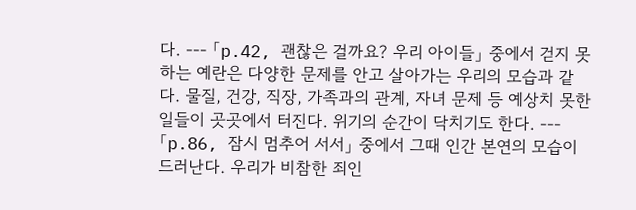다. --- 「p.42, 괜찮은 걸까요? 우리 아이들」 중에서 걷지 못하는 예란은 다양한 문제를 안고 살아가는 우리의 모습과 같다. 물질, 건강, 직장, 가족과의 관계, 자녀 문제 등 예상치 못한 일들이 곳곳에서 터진다. 위기의 순간이 닥치기도 한다. --- 「p.86, 잠시 멈추어 서서」 중에서 그때 인간 본연의 모습이 드러난다. 우리가 비참한 죄인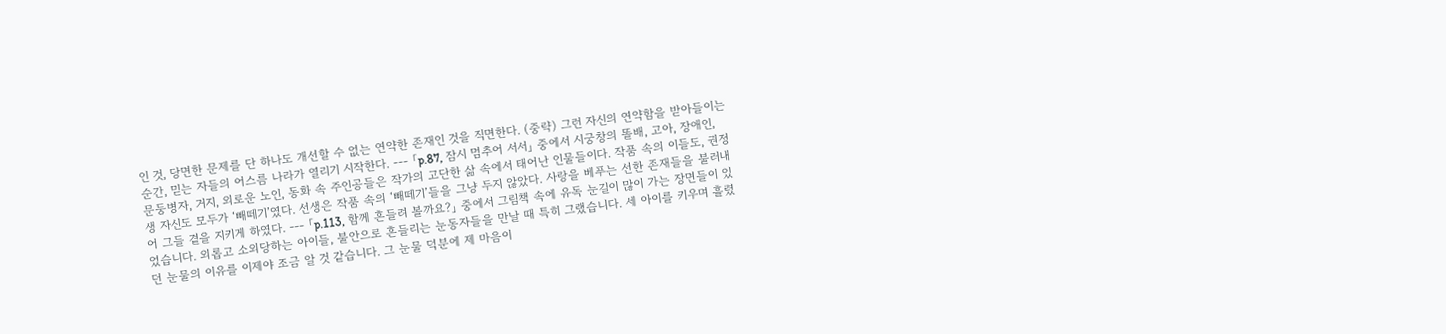인 것, 당면한 문제를 단 하나도 개선할 수 없는 연약한 존재인 것을 직면한다. (중략) 그런 자신의 연약함을 받아들이는 순간, 믿는 자들의 어스름 나라가 열리기 시작한다. --- 「p.87, 잠시 멈추어 서서」 중에서 시궁창의 똘배, 고아, 장애인, 문둥병자, 거지, 외로운 노인, 동화 속 주인공들은 작가의 고단한 삶 속에서 태어난 인물들이다. 작품 속의 이들도, 권정생 자신도 모두가 ‘빼떼기’였다. 선생은 작품 속의 ‘빼떼기’들을 그냥 두지 않았다. 사랑을 베푸는 선한 존재들을 불러내어 그들 곁을 지키게 하였다. --- 「p.113, 함께 흔들려 볼까요?」 중에서 그림책 속에 유독 눈길이 많이 가는 장면들이 있었습니다. 외롭고 소외당하는 아이들, 불안으로 흔들리는 눈동자들을 만날 때 특히 그랬습니다. 세 아이를 키우며 흘렸던 눈물의 이유를 이제야 조금 알 것 같습니다. 그 눈물 덕분에 제 마음이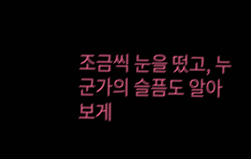조금씩 눈을 떴고, 누군가의 슬픔도 알아보게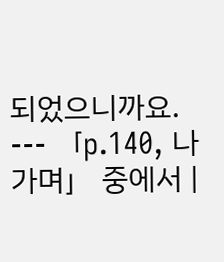되었으니까요. --- 「p.140, 나가며」 중에서 |